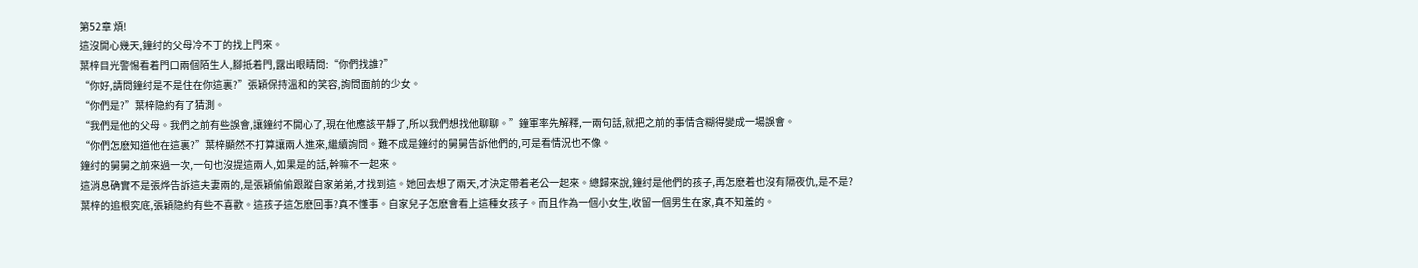第52章 煩!
這沒開心幾天,鐘纣的父母冷不丁的找上門來。
葉梓目光警惕看着門口兩個陌生人,腳抵着門,露出眼睛問:“你們找誰?”
“你好,請問鐘纣是不是住在你這裏?”張穎保持溫和的笑容,詢問面前的少女。
“你們是?”葉梓隐約有了猜測。
“我們是他的父母。我們之前有些誤會,讓鐘纣不開心了,現在他應該平靜了,所以我們想找他聊聊。”鐘軍率先解釋,一兩句話,就把之前的事情含糊得變成一場誤會。
“你們怎麽知道他在這裏?”葉梓顯然不打算讓兩人進來,繼續詢問。難不成是鐘纣的舅舅告訴他們的,可是看情況也不像。
鐘纣的舅舅之前來過一次,一句也沒提這兩人,如果是的話,幹嘛不一起來。
這消息确實不是張烨告訴這夫妻兩的,是張穎偷偷跟蹤自家弟弟,才找到這。她回去想了兩天,才決定帶着老公一起來。總歸來說,鐘纣是他們的孩子,再怎麽着也沒有隔夜仇,是不是?
葉梓的追根究底,張穎隐約有些不喜歡。這孩子這怎麽回事?真不懂事。自家兒子怎麽會看上這種女孩子。而且作為一個小女生,收留一個男生在家,真不知羞的。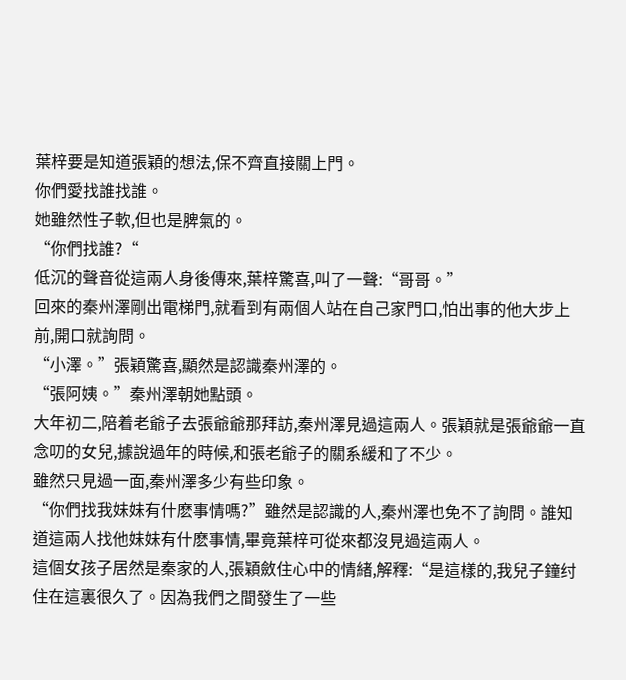葉梓要是知道張穎的想法,保不齊直接關上門。
你們愛找誰找誰。
她雖然性子軟,但也是脾氣的。
“你們找誰?“
低沉的聲音從這兩人身後傳來,葉梓驚喜,叫了一聲:“哥哥。”
回來的秦州澤剛出電梯門,就看到有兩個人站在自己家門口,怕出事的他大步上前,開口就詢問。
“小澤。”張穎驚喜,顯然是認識秦州澤的。
“張阿姨。”秦州澤朝她點頭。
大年初二,陪着老爺子去張爺爺那拜訪,秦州澤見過這兩人。張穎就是張爺爺一直念叨的女兒,據說過年的時候,和張老爺子的關系緩和了不少。
雖然只見過一面,秦州澤多少有些印象。
“你們找我妹妹有什麽事情嗎?”雖然是認識的人,秦州澤也免不了詢問。誰知道這兩人找他妹妹有什麽事情,畢竟葉梓可從來都沒見過這兩人。
這個女孩子居然是秦家的人,張穎斂住心中的情緒,解釋:“是這樣的,我兒子鐘纣住在這裏很久了。因為我們之間發生了一些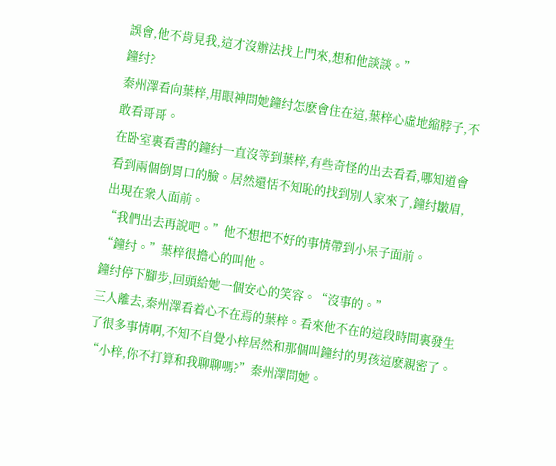誤會,他不肯見我,這才沒辦法找上門來,想和他談談。”
鐘纣?
秦州澤看向葉梓,用眼神問她鐘纣怎麽會住在這,葉梓心虛地縮脖子,不敢看哥哥。
在卧室裏看書的鐘纣一直沒等到葉梓,有些奇怪的出去看看,哪知道會看到兩個倒胃口的臉。居然還恬不知恥的找到別人家來了,鐘纣皺眉,出現在衆人面前。
“我們出去再說吧。”他不想把不好的事情帶到小呆子面前。
“鐘纣。”葉梓很擔心的叫他。
鐘纣停下腳步,回頭給她一個安心的笑容。“沒事的。”
三人離去,秦州澤看着心不在焉的葉梓。看來他不在的這段時間裏發生了很多事情啊,不知不自覺小梓居然和那個叫鐘纣的男孩這麽親密了。
“小梓,你不打算和我聊聊嗎?”秦州澤問她。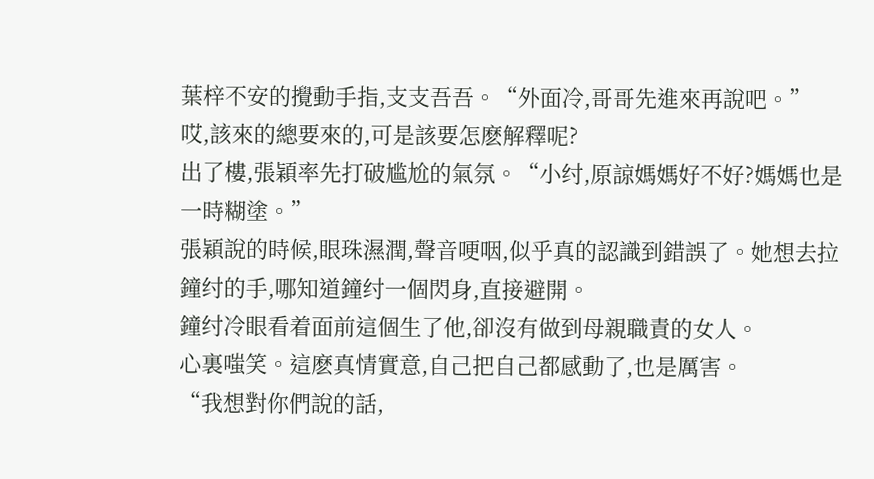葉梓不安的攪動手指,支支吾吾。“外面冷,哥哥先進來再說吧。”
哎,該來的總要來的,可是該要怎麽解釋呢?
出了樓,張穎率先打破尴尬的氣氛。“小纣,原諒媽媽好不好?媽媽也是一時糊塗。”
張穎說的時候,眼珠濕潤,聲音哽咽,似乎真的認識到錯誤了。她想去拉鐘纣的手,哪知道鐘纣一個閃身,直接避開。
鐘纣冷眼看着面前這個生了他,卻沒有做到母親職責的女人。
心裏嗤笑。這麽真情實意,自己把自己都感動了,也是厲害。
“我想對你們說的話,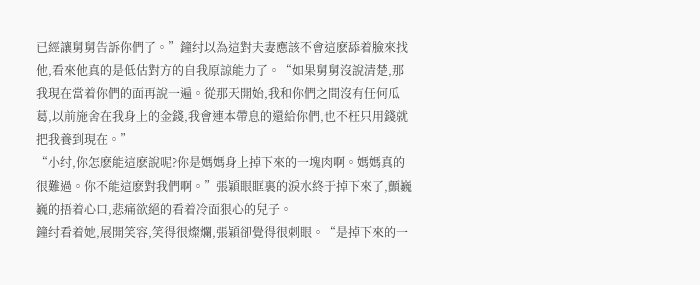已經讓舅舅告訴你們了。”鐘纣以為這對夫妻應該不會這麽舔着臉來找他,看來他真的是低估對方的自我原諒能力了。“如果舅舅沒說清楚,那我現在當着你們的面再說一遍。從那天開始,我和你們之間沒有任何瓜葛,以前施舍在我身上的金錢,我會連本帶息的還給你們,也不枉只用錢就把我養到現在。”
“小纣,你怎麽能這麽說呢?你是媽媽身上掉下來的一塊肉啊。媽媽真的很難過。你不能這麽對我們啊。”張穎眼眶裏的淚水終于掉下來了,顫巍巍的捂着心口,悲痛欲絕的看着冷面狠心的兒子。
鐘纣看着她,展開笑容,笑得很燦爛,張穎卻覺得很刺眼。“是掉下來的一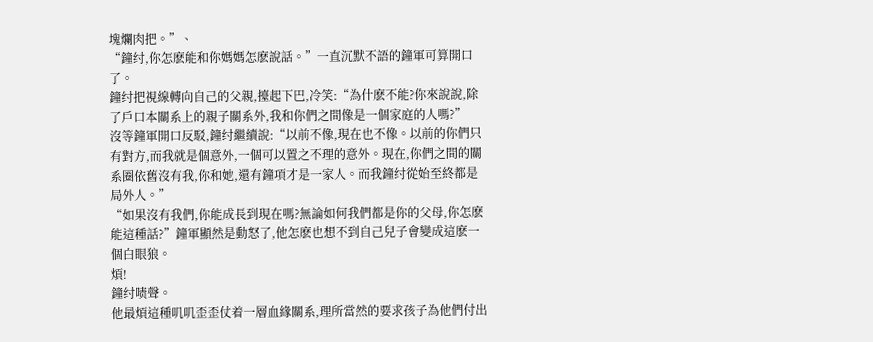塊爛肉把。”、
“鐘纣,你怎麽能和你媽媽怎麽說話。”一直沉默不語的鐘軍可算開口了。
鐘纣把視線轉向自己的父親,擡起下巴,冷笑:“為什麽不能?你來說說,除了戶口本關系上的親子關系外,我和你們之間像是一個家庭的人嗎?”
沒等鐘軍開口反駁,鐘纣繼續說:“以前不像,現在也不像。以前的你們只有對方,而我就是個意外,一個可以置之不理的意外。現在,你們之間的關系圈依舊沒有我,你和她,還有鐘項才是一家人。而我鐘纣從始至終都是局外人。”
“如果沒有我們,你能成長到現在嗎?無論如何我們都是你的父母,你怎麽能這種話?”鐘軍顯然是動怒了,他怎麽也想不到自己兒子會變成這麽一個白眼狼。
煩!
鐘纣啧聲。
他最煩這種叽叽歪歪仗着一層血緣關系,理所當然的要求孩子為他們付出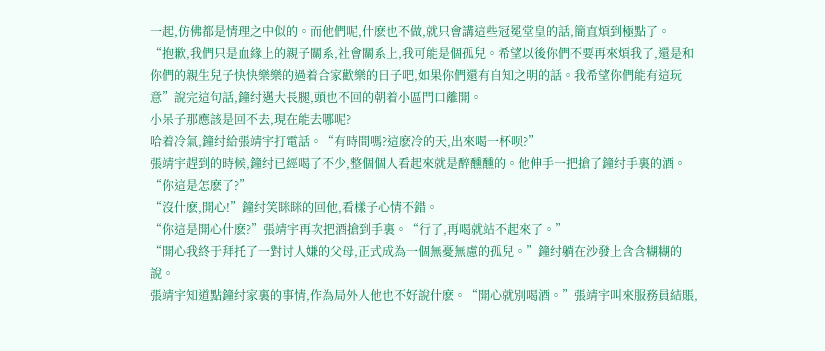一起,仿佛都是情理之中似的。而他們呢,什麽也不做,就只會講這些冠冕堂皇的話,簡直煩到極點了。
“抱歉,我們只是血緣上的親子關系,社會關系上,我可能是個孤兒。希望以後你們不要再來煩我了,還是和你們的親生兒子快快樂樂的過着合家歡樂的日子吧,如果你們還有自知之明的話。我希望你們能有這玩意”說完這句話,鐘纣邁大長腿,頭也不回的朝着小區門口離開。
小呆子那應該是回不去,現在能去哪呢?
哈着冷氣,鐘纣給張靖宇打電話。“有時間嗎?這麽冷的天,出來喝一杯呗?”
張靖宇趕到的時候,鐘纣已經喝了不少,整個個人看起來就是醉醺醺的。他伸手一把搶了鐘纣手裏的酒。“你這是怎麽了?”
“沒什麽,開心!”鐘纣笑眯眯的回他,看樣子心情不錯。
“你這是開心什麽?”張靖宇再次把酒搶到手裏。“行了,再喝就站不起來了。”
“開心我終于拜托了一對讨人嫌的父母,正式成為一個無憂無慮的孤兒。”鐘纣躺在沙發上含含糊糊的說。
張靖宇知道點鐘纣家裏的事情,作為局外人他也不好說什麽。“開心就別喝酒。”張靖宇叫來服務員結賬,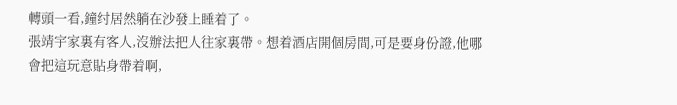轉頭一看,鐘纣居然躺在沙發上睡着了。
張靖宇家裏有客人,沒辦法把人往家裏帶。想着酒店開個房間,可是要身份證,他哪會把這玩意貼身帶着啊,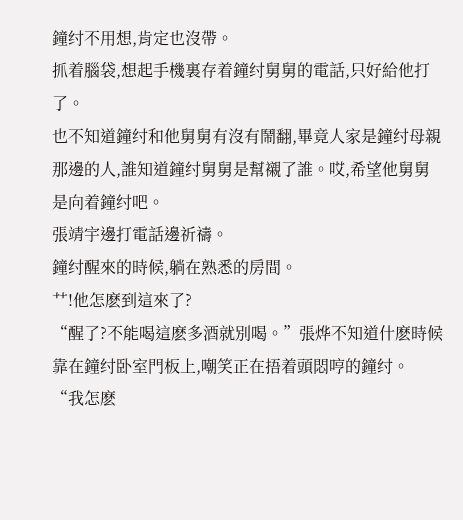鐘纣不用想,肯定也沒帶。
抓着腦袋,想起手機裏存着鐘纣舅舅的電話,只好給他打了。
也不知道鐘纣和他舅舅有沒有鬧翻,畢竟人家是鐘纣母親那邊的人,誰知道鐘纣舅舅是幫襯了誰。哎,希望他舅舅是向着鐘纣吧。
張靖宇邊打電話邊祈禱。
鐘纣醒來的時候,躺在熟悉的房間。
艹!他怎麽到這來了?
“醒了?不能喝這麽多酒就別喝。”張烨不知道什麽時候靠在鐘纣卧室門板上,嘲笑正在捂着頭悶哼的鐘纣。
“我怎麽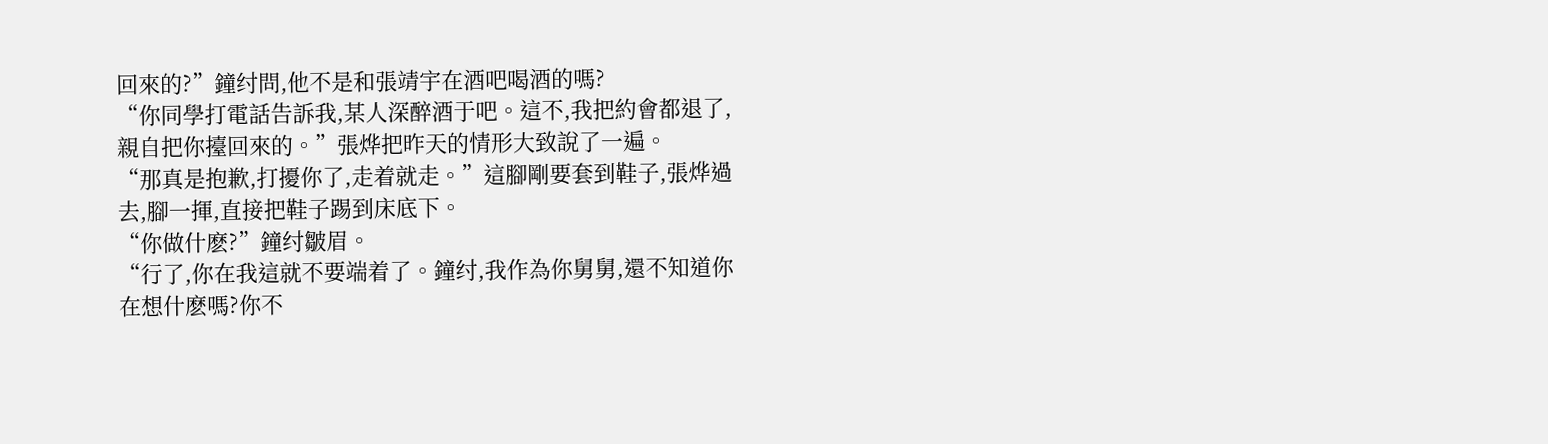回來的?”鐘纣問,他不是和張靖宇在酒吧喝酒的嗎?
“你同學打電話告訴我,某人深醉酒于吧。這不,我把約會都退了,親自把你擡回來的。”張烨把昨天的情形大致說了一遍。
“那真是抱歉,打擾你了,走着就走。”這腳剛要套到鞋子,張烨過去,腳一揮,直接把鞋子踢到床底下。
“你做什麽?”鐘纣皺眉。
“行了,你在我這就不要端着了。鐘纣,我作為你舅舅,還不知道你在想什麽嗎?你不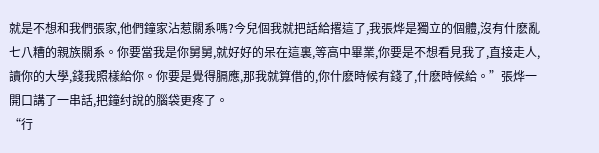就是不想和我們張家,他們鐘家沾惹關系嗎?今兒個我就把話給撂這了,我張烨是獨立的個體,沒有什麽亂七八糟的親族關系。你要當我是你舅舅,就好好的呆在這裏,等高中畢業,你要是不想看見我了,直接走人,讀你的大學,錢我照樣給你。你要是覺得膈應,那我就算借的,你什麽時候有錢了,什麽時候給。”張烨一開口講了一串話,把鐘纣說的腦袋更疼了。
“行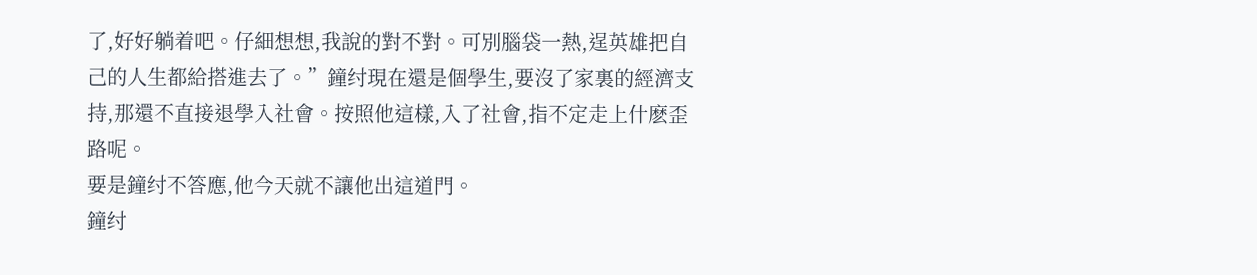了,好好躺着吧。仔細想想,我說的對不對。可別腦袋一熱,逞英雄把自己的人生都給搭進去了。”鐘纣現在還是個學生,要沒了家裏的經濟支持,那還不直接退學入社會。按照他這樣,入了社會,指不定走上什麽歪路呢。
要是鐘纣不答應,他今天就不讓他出這道門。
鐘纣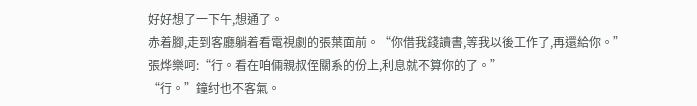好好想了一下午,想通了。
赤着腳,走到客廳躺着看電視劇的張葉面前。“你借我錢讀書,等我以後工作了,再還給你。”
張烨樂呵:“行。看在咱倆親叔侄關系的份上,利息就不算你的了。”
“行。”鐘纣也不客氣。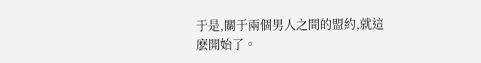于是,關于兩個男人之間的盟約,就這麽開始了。